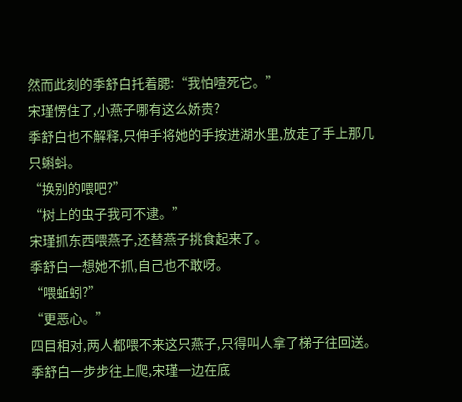然而此刻的季舒白托着腮:“我怕噎死它。”
宋瑾愣住了,小燕子哪有这么娇贵?
季舒白也不解释,只伸手将她的手按进湖水里,放走了手上那几只蝌蚪。
“换别的喂吧?”
“树上的虫子我可不逮。”
宋瑾抓东西喂燕子,还替燕子挑食起来了。
季舒白一想她不抓,自己也不敢呀。
“喂蚯蚓?”
“更恶心。”
四目相对,两人都喂不来这只燕子,只得叫人拿了梯子往回送。
季舒白一步步往上爬,宋瑾一边在底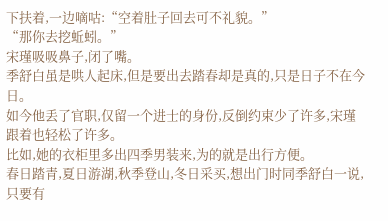下扶着,一边嘀咕:“空着肚子回去可不礼貌。”
“那你去挖蚯蚓。”
宋瑾吸吸鼻子,闭了嘴。
季舒白虽是哄人起床,但是要出去踏春却是真的,只是日子不在今日。
如今他丢了官职,仅留一个进士的身份,反倒约束少了许多,宋瑾跟着也轻松了许多。
比如,她的衣柜里多出四季男装来,为的就是出行方便。
春日踏青,夏日游湖,秋季登山,冬日采买,想出门时同季舒白一说,只要有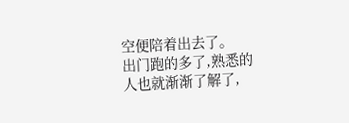空便陪着出去了。
出门跑的多了,熟悉的人也就渐渐了解了,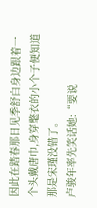因此在踏春那日见季舒白身边跟着一个头戴唐巾,身穿氅衣的小个子便知道那是宋瑾没错了。
卢骏年率先笑话她:“要说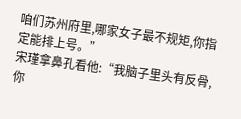咱们苏州府里,哪家女子最不规矩,你指定能排上号。”
宋瑾拿鼻孔看他:“我脑子里头有反骨,你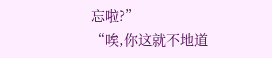忘啦?”
“唉,你这就不地道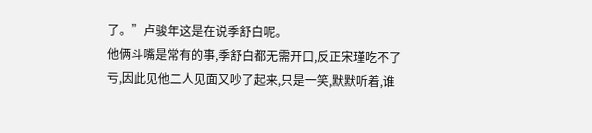了。”卢骏年这是在说季舒白呢。
他俩斗嘴是常有的事,季舒白都无需开口,反正宋瑾吃不了亏,因此见他二人见面又吵了起来,只是一笑,默默听着,谁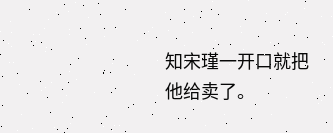知宋瑾一开口就把他给卖了。